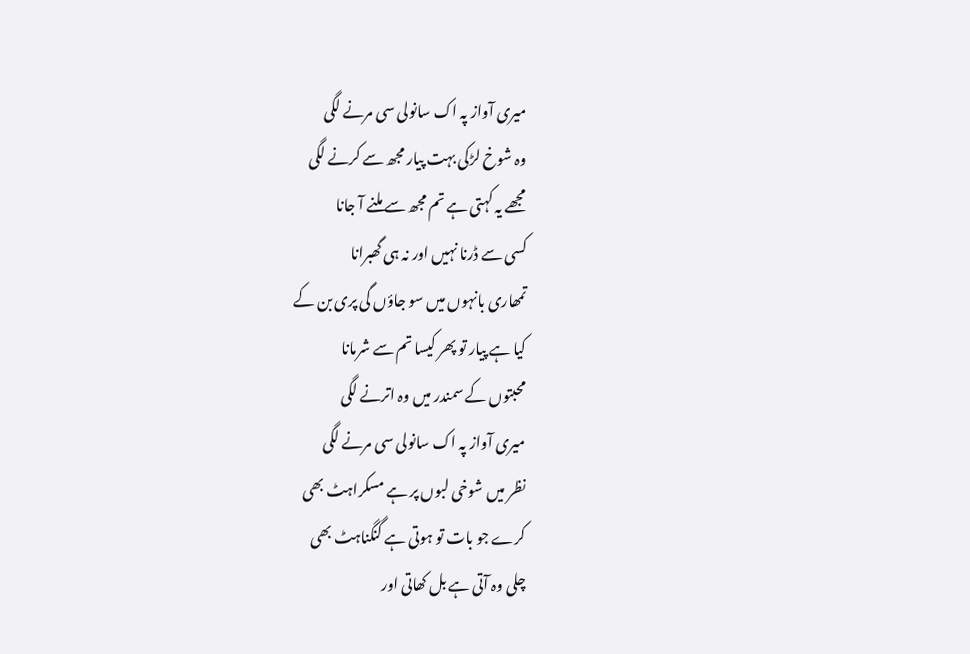میری آواز پہ اک سانولی سی مرنے لگی
وہ شوخ لڑکی بہت پیار مجھ سے کرنے لگی
مجھے یہ کہتی ہے تم مجھ سے ملنے آ جانا
کسی سے ڈرنا نہیں اور نہ ہی گھبرانا
تمھاری بانہوں میں سو جاؤں گی پری بن کے
کیا ہے پیار تو پھر کیسا تم سے شرمانا
محبتوں کے سمندر میں وہ اترنے لگی
میری آواز پہ اک سانولی سی مرنے لگی
نظر میں شوخی لبوں پر ہے مسکراہٹ بھی
کرے جو بات تو ہوتی ہے گنگناہٹ بھی
چلی وہ آتی ہے بل کھاتی اور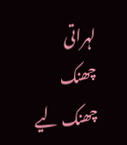لہراتی
چھنک چھنک لیے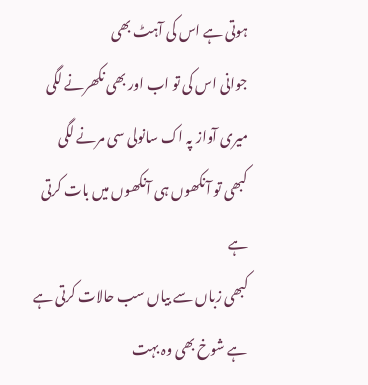ہوتی ہے اس کی آہٹ بھی
جوانی اس کی تو اب اور بھی نکھرنے لگی
میری آواز پہ اک سانولی سی مرنے لگی
کبھی تو آنکھوں ہی آنکھوں میں بات کرتی ہے
کبھی زباں سے بیاں سب حالات کرتی ہے
ہے شوخ بھی وہ بہت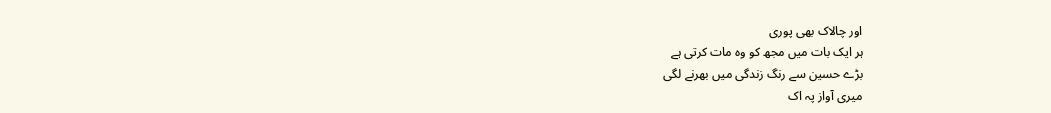اور چالاک بھی پوری
ہر ایک بات میں مجھ کو وہ مات کرتی ہے
بڑے حسین سے رنگ زندگی میں بھرنے لگی
میری آواز پہ اک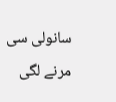سانولی سی مرنے لگی